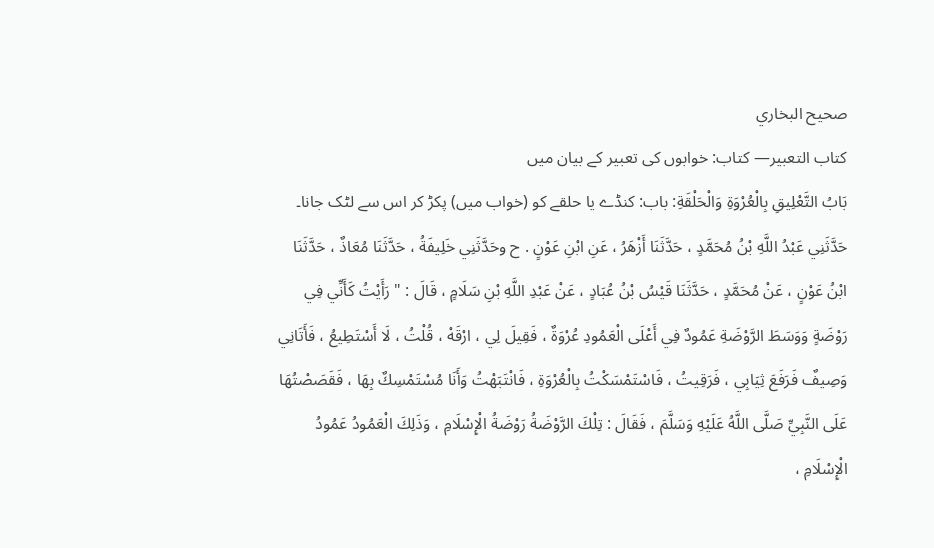صحيح البخاري
كتاب التعبير— کتاب: خوابوں کی تعبیر کے بیان میں
بَابُ التَّعْلِيقِ بِالْعُرْوَةِ وَالْحَلْقَةِ: باب: کنڈے یا حلقے کو (خواب میں) پکڑ کر اس سے لٹک جانا۔
حَدَّثَنِي عَبْدُ اللَّهِ بْنُ مُحَمَّدٍ ، حَدَّثَنَا أَزْهَرُ ، عَنِ ابْنِ عَوْنٍ . ح وحَدَّثَنِي خَلِيفَةُ ، حَدَّثَنَا مُعَاذٌ ، حَدَّثَنَا ابْنُ عَوْنٍ ، عَنْ مُحَمَّدٍ ، حَدَّثَنَا قَيْسُ بْنُ عُبَادٍ ، عَنْ عَبْدِ اللَّهِ بْنِ سَلَامٍ ، قَالَ : " رَأَيْتُ كَأَنِّي فِي رَوْضَةٍ وَوَسَطَ الرَّوْضَةِ عَمُودٌ فِي أَعْلَى الْعَمُودِ عُرْوَةٌ ، فَقِيلَ لِي ، ارْقَهْ ، قُلْتُ ، لَا أَسْتَطِيعُ ، فَأَتَانِي وَصِيفٌ فَرَفَعَ ثِيَابِي ، فَرَقِيتُ ، فَاسْتَمْسَكْتُ بِالْعُرْوَةِ ، فَانْتَبَهْتُ وَأَنَا مُسْتَمْسِكٌ بِهَا ، فَقَصَصْتُهَا عَلَى النَّبِيِّ صَلَّى اللَّهُ عَلَيْهِ وَسَلَّمَ ، فَقَالَ : تِلْكَ الرَّوْضَةُ رَوْضَةُ الْإِسْلَامِ ، وَذَلِكَ الْعَمُودُ عَمُودُ الْإِسْلَامِ ،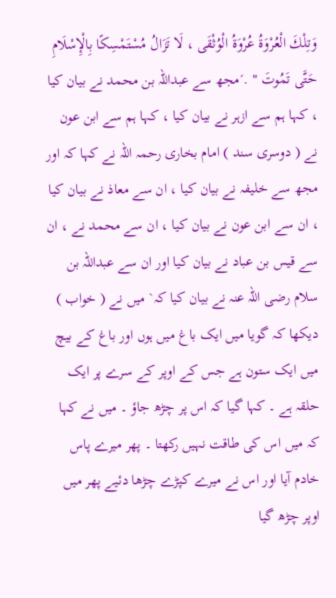وَتِلْكَ الْعُرْوَةُ عُرْوَةُ الْوُثْقَى ، لَا تَزَالُ مُسْتَمْسِكًا بِالْإِسْلَامِ حَتَّى تَمُوتَ " .´مجھ سے عبداللہ بن محمد نے بیان کیا ، کہا ہم سے ازہر نے بیان کیا ، کہا ہم سے ابن عون نے ( دوسری سند ) امام بخاری رحمہ اللہ نے کہا کہ اور مجھ سے خلیفہ نے بیان کیا ، ان سے معاذ نے بیان کیا ، ان سے ابن عون نے بیان کیا ، ان سے محمد نے ، ان سے قیس بن عباد نے بیان کیا اور ان سے عبداللہ بن سلام رضی اللہ عنہ نے بیان کیا کہ` میں نے ( خواب ) دیکھا کہ گویا میں ایک باغ میں ہوں اور باغ کے بیچ میں ایک ستون ہے جس کے اوپر کے سرے پر ایک حلقہ ہے ۔ کہا گیا کہ اس پر چڑھ جاؤ ۔ میں نے کہا کہ میں اس کی طاقت نہیں رکھتا ۔ پھر میرے پاس خادم آیا اور اس نے میرے کپڑے چڑھا دئیے پھر میں اوپر چڑھ گیا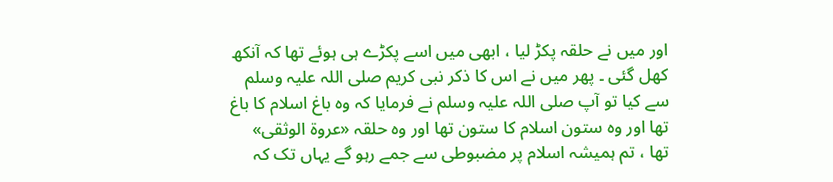اور میں نے حلقہ پکڑ لیا ، ابھی میں اسے پکڑے ہی ہوئے تھا کہ آنکھ کھل گئی ۔ پھر میں نے اس کا ذکر نبی کریم صلی اللہ علیہ وسلم سے کیا تو آپ صلی اللہ علیہ وسلم نے فرمایا کہ وہ باغ اسلام کا باغ تھا اور وہ ستون اسلام کا ستون تھا اور وہ حلقہ «عروة الوثقى» تھا ، تم ہمیشہ اسلام پر مضبوطی سے جمے رہو گے یہاں تک کہ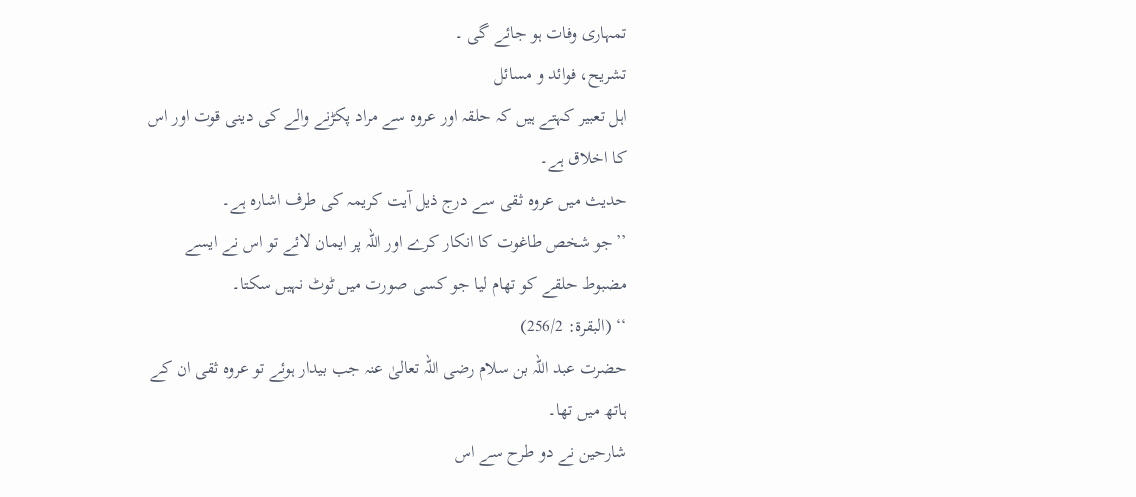تمہاری وفات ہو جائے گی ۔
تشریح، فوائد و مسائل
اہل تعبیر کہتے ہیں کہ حلقہ اور عروہ سے مراد پکڑنے والے کی دینی قوت اور اس کا اخلاق ہے۔
حدیث میں عروہ ثقی سے درج ذیل آیت کریمہ کی طرف اشارہ ہے۔
’’جو شخص طاغوت کا انکار کرے اور اللہ پر ایمان لائے تو اس نے ایسے مضبوط حلقے کو تھام لیا جو کسی صورت میں ٹوٹ نہیں سکتا۔
‘‘ (البقرة: 256/2)
حضرت عبد اللہ بن سلام رضی اللہ تعالیٰ عنہ جب بیدار ہوئے تو عروہ ثقی ان کے ہاتھ میں تھا۔
شارحین نے دو طرح سے اس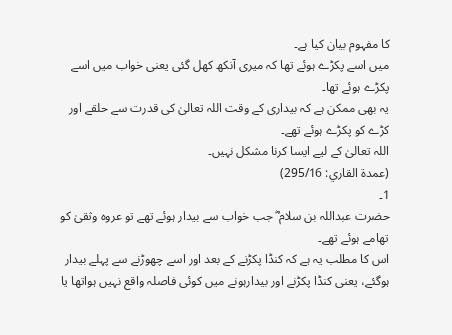کا مفہوم بیان کیا ہے۔
میں اسے پکڑے ہوئے تھا کہ میری آنکھ کھل گئی یعنی خواب میں اسے پکڑے ہوئے تھا۔
یہ بھی ممکن ہے کہ بیداری کے وقت اللہ تعالیٰ کی قدرت سے حلقے اور کڑے کو پکڑے ہوئے تھے۔
اللہ تعالیٰ کے لیے ایسا کرنا مشکل نہیں۔
(عمدة القاري: 295/16)
1۔
حضرت عبداللہ بن سلام ؓ جب خواب سے بیدار ہوئے تھے تو عروہ وثقیٰ کو تھامے ہوئے تھے۔
اس کا مطلب یہ ہے کہ کنڈا پکڑنے کے بعد اور اسے چھوڑنے سے پہلے بیدار ہوگئے، یعنی کنڈا پکڑنے اور بیدارہونے میں کوئی فاصلہ واقع نہیں ہواتھا یا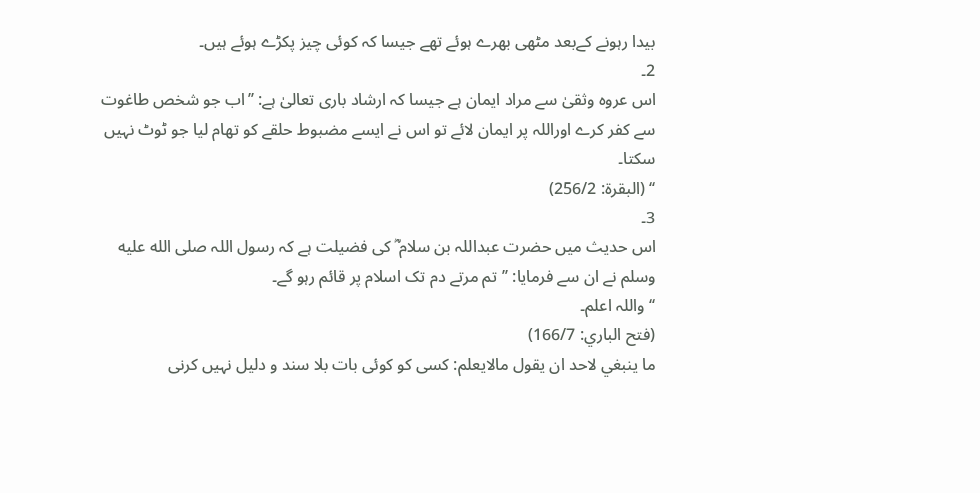بیدا رہونے کےبعد مٹھی بھرے ہوئے تھے جیسا کہ کوئی چیز پکڑے ہوئے ہیں۔
2۔
اس عروہ وثقیٰ سے مراد ایمان ہے جیسا کہ ارشاد باری تعالیٰ ہے: ’’اب جو شخص طاغوت سے کفر کرے اوراللہ پر ایمان لائے تو اس نے ایسے مضبوط حلقے کو تھام لیا جو ٹوٹ نہیں سکتا۔
‘‘ (البقرة: 256/2)
3۔
اس حدیث میں حضرت عبداللہ بن سلام ؓ کی فضیلت ہے کہ رسول اللہ صلى الله عليه وسلم نے ان سے فرمایا: ’’تم مرتے دم تک اسلام پر قائم رہو گے۔
‘‘ واللہ اعلم۔
(فتح الباري: 166/7)
ما ينبغي لاحد ان يقول مالايعلم: کسی کو کوئی بات بلا سند و دلیل نہیں کرنی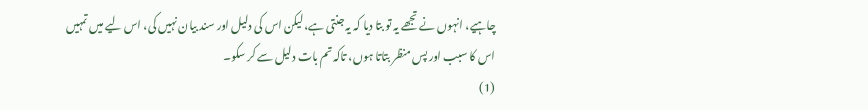چاہیے، انہوں نے تجھے یہ تو بتا دیا کہ یہ جنتی ہے، لیکن اس کی دلیل اور سند بیان نہیں کی، اس لیے میں تمہیں اس کا سبب اور پس منظر بتاتا ہوں، تاکہ تم بات دلیل سے کر سکو۔
(1)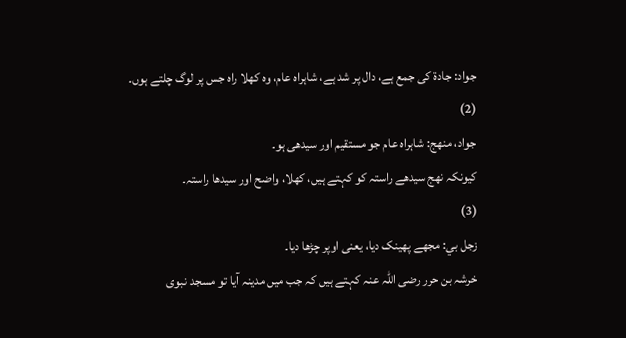جواد: جادة کی جمع ہے، دال پر شد ہے، شاہراہ عام، وہ کھلا راہ جس پر لوگ چلتے ہوں۔
(2)
جواد، منهج: شاہراہ عام جو مستقیم اور سیدھی ہو۔
کیونکہ نهج سیدھے راستہ کو کہتے ہیں، کھلا، واضح اور سیدھا راستہ۔
(3)
زجل بي: مجھے پھینک دیا، یعنی اوپر چڑھا دیا۔
خرشہ بن حرر رضی اللہ عنہ کہتے ہیں کہ جب میں مدینہ آیا تو مسجد نبوی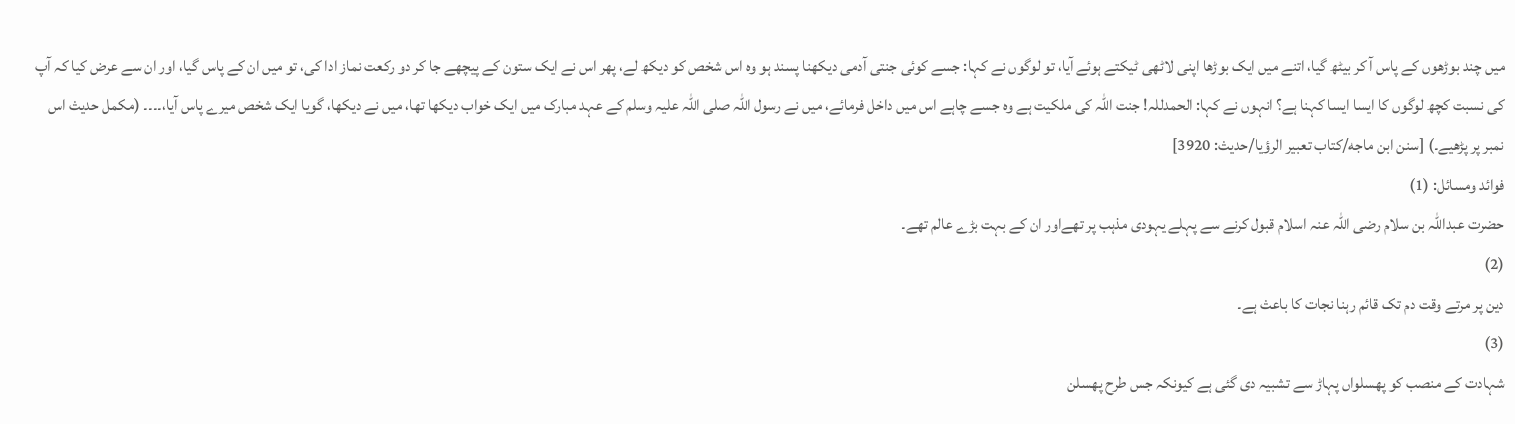میں چند بوڑھوں کے پاس آ کر بیٹھ گیا، اتنے میں ایک بوڑھا اپنی لاٹھی ٹیکتے ہوئے آیا، تو لوگوں نے کہا: جسے کوئی جنتی آدمی دیکھنا پسند ہو وہ اس شخص کو دیکھ لے، پھر اس نے ایک ستون کے پیچھے جا کر دو رکعت نماز ادا کی، تو میں ان کے پاس گیا، اور ان سے عرض کیا کہ آپ کی نسبت کچھ لوگوں کا ایسا ایسا کہنا ہے؟ انہوں نے کہا: الحمدللہ! جنت اللہ کی ملکیت ہے وہ جسے چاہے اس میں داخل فرمائے، میں نے رسول اللہ صلی اللہ علیہ وسلم کے عہد مبارک میں ایک خواب دیکھا تھا، میں نے دیکھا، گویا ایک شخص میرے پاس آیا،۔۔۔۔ (مکمل حدیث اس نمبر پر پڑھیے۔) [سنن ابن ماجه/كتاب تعبير الرؤيا/حدیث: 3920]
فوائد ومسائل: (1)
حضرت عبداللہ بن سلام رضی اللہ عنہ اسلام قبول کرنے سے پہلے یہودی مذہب پر تھےاور ان کے بہت بڑے عالم تھے۔
(2)
دین پر مرتے وقت دم تک قائم رہنا نجات کا باعث ہے۔
(3)
شہادت کے منصب کو پھسلواں پہاڑ سے تشبیہ دی گئی ہے کیونکہ جس طرح پھسلن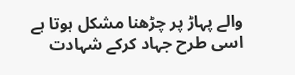والے پہاڑ پر چڑھنا مشکل ہوتا ہے اسی طرح جہاد کرکے شہادت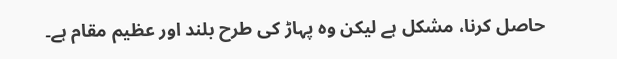حاصل کرنا، مشکل ہے لیکن وہ پہاڑ کی طرح بلند اور عظیم مقام ہے۔